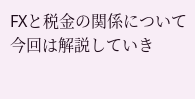FXと税金の関係について今回は解説していき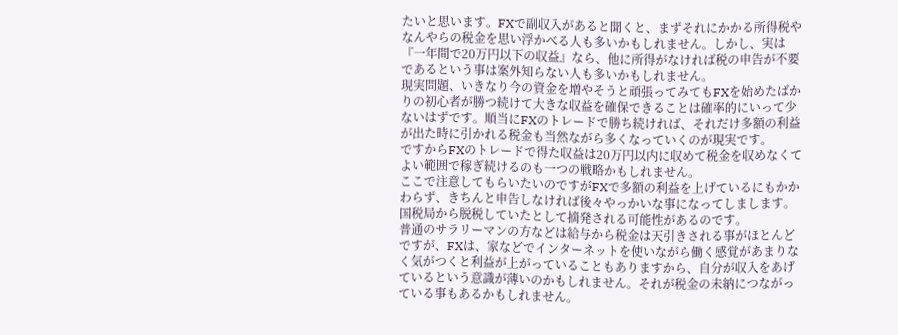たいと思います。FXで副収入があると聞くと、まずそれにかかる所得税やなんやらの税金を思い浮かべる人も多いかもしれません。しかし、実は『一年間で20万円以下の収益』なら、他に所得がなければ税の申告が不要であるという事は案外知らない人も多いかもしれません。
現実問題、いきなり今の資金を増やそうと頑張ってみてもFXを始めたばかりの初心者が勝つ続けて大きな収益を確保できることは確率的にいって少ないはずです。順当にFXのトレードで勝ち続ければ、それだけ多額の利益が出た時に引かれる税金も当然ながら多くなっていくのが現実です。
ですからFXのトレードで得た収益は20万円以内に収めて税金を収めなくてよい範囲で稼ぎ続けるのも一つの戦略かもしれません。
ここで注意してもらいたいのですがFXで多額の利益を上げているにもかかわらず、きちんと申告しなければ後々やっかいな事になってしまします。
国税局から脱税していたとして摘発される可能性があるのです。
普通のサラリーマンの方などは給与から税金は天引きされる事がほとんどですが、FXは、家などでインターネットを使いながら働く感覚があまりなく気がつくと利益が上がっていることもありますから、自分が収入をあげているという意識が薄いのかもしれません。それが税金の未納につながっている事もあるかもしれません。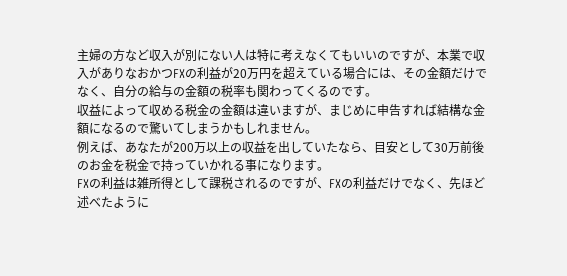主婦の方など収入が別にない人は特に考えなくてもいいのですが、本業で収入がありなおかつFXの利益が20万円を超えている場合には、その金額だけでなく、自分の給与の金額の税率も関わってくるのです。
収益によって収める税金の金額は違いますが、まじめに申告すれば結構な金額になるので驚いてしまうかもしれません。
例えば、あなたが200万以上の収益を出していたなら、目安として30万前後のお金を税金で持っていかれる事になります。
FXの利益は雑所得として課税されるのですが、FXの利益だけでなく、先ほど述べたように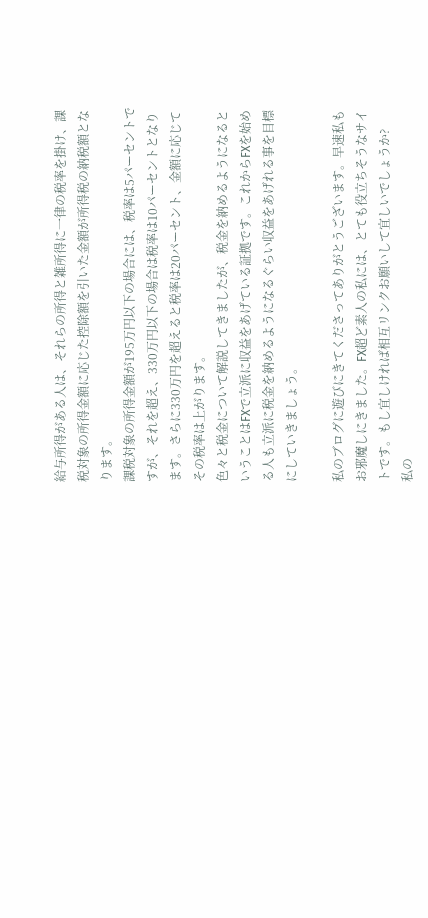給与所得がある人は、それらの所得と雑所得に一律の税率を掛け、課税対象の所得金額に応じた控除額を引いた金額が所得税の納税額となります。
課税対象の所得金額が195万円以下の場合には、税率は5パーセントですが、それを超え、330万円以下の場合は税率は10パーセントとなります。さらに330万円を超えると税率は20パーセント、金額に応じてその税率は上がります。
色々と税金について解説してきましたが、税金を納めるようになるということはFXで立派に収益をあげている証拠です。これからFXを始める人も立派に税金を納めるようになるぐらい収益をあげれる事を目標にしていきましょう。

私のブログに遊びにきてくださってありがとうございます。早速私もお邪魔しにきました。FX超ど素人の私には、とても役立ちそうなサイトです。もし宜しければ相互リンクお願いして宜しいでしょうか?
私の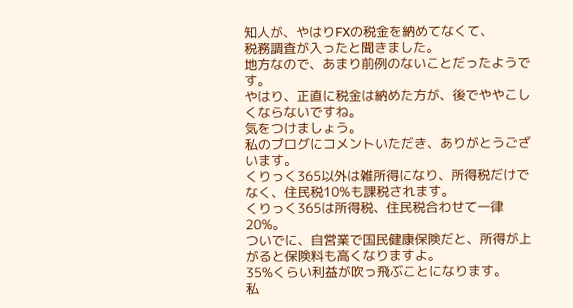知人が、やはりFXの税金を納めてなくて、
税務調査が入ったと聞きました。
地方なので、あまり前例のないことだったようです。
やはり、正直に税金は納めた方が、後でややこしくならないですね。
気をつけましょう。
私のブログにコメントいただき、ありがとうございます。
くりっく365以外は雑所得になり、所得税だけでなく、住民税10%も課税されます。
くりっく365は所得税、住民税合わせて一律20%。
ついでに、自営業で国民健康保険だと、所得が上がると保険料も高くなりますよ。
35%くらい利益が吹っ飛ぶことになります。
私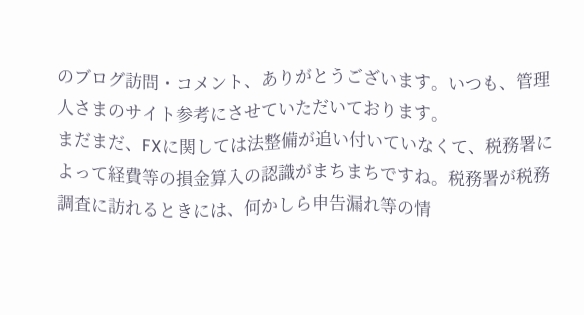のブログ訪問・コメント、ありがとうございます。いつも、管理人さまのサイト参考にさせていただいております。
まだまだ、FXに関しては法整備が追い付いていなくて、税務署によって経費等の損金算入の認識がまちまちですね。税務署が税務調査に訪れるときには、何かしら申告漏れ等の情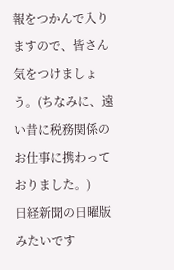報をつかんで入りますので、皆さん気をつけましょう。(ちなみに、遠い昔に税務関係のお仕事に携わっておりました。)
日経新聞の日曜版みたいです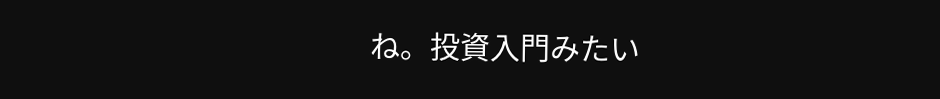ね。投資入門みたい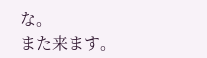な。
また来ます。